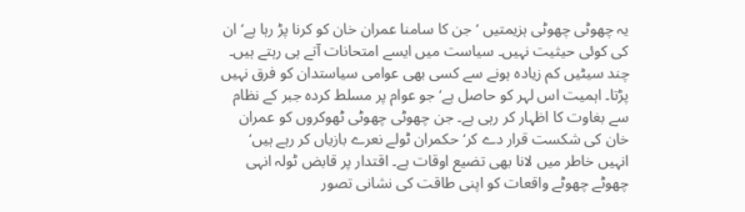یہ چھوٹی چھوٹی ہزیمتیں ‘جن کا سامنا عمران خان کو کرنا پڑ رہا ہے‘ ان کی کوئی حیثیت نہیں۔ سیاست میں ایسے امتحانات آتے ہی رہتے ہیں۔ چند سیٹیں کم زیادہ ہونے سے کسی بھی عوامی سیاستدان کو فرق نہیں پڑتا۔ اہمیت اس لہر کو حاصل ہے‘ جو عوام پر مسلط کردہ جبر کے نظام سے بغاوت کا اظہار کر رہی ہے۔ جن چھوٹی چھوٹی ٹھوکروں کو عمران خان کی شکست قرار دے کر‘ حکمران ٹولے نعرے بازیاں کر رہے ہیں‘ انہیں خاطر میں لانا بھی تضیع اوقات ہے۔ اقتدار پر قابض ٹولہ انہی چھوٹے چھوٹے واقعات کو اپنی طاقت کی نشانی تصور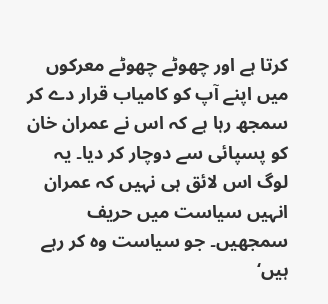کرتا ہے اور چھوٹے چھوٹے معرکوں میں اپنے آپ کو کامیاب قرار دے کر سمجھ رہا ہے کہ اس نے عمران خان کو پسپائی سے دوچار کر دیا۔ یہ لوگ اس لائق ہی نہیں کہ عمران انہیں سیاست میں حریف سمجھیں۔ جو سیاست وہ کر رہے ہیں‘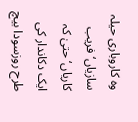وہ کاروباری حیلہ سازیاں‘ فریب کاریاں‘ حتیٰ کہ ایک دکاندار کی طرح روزسودا بیچ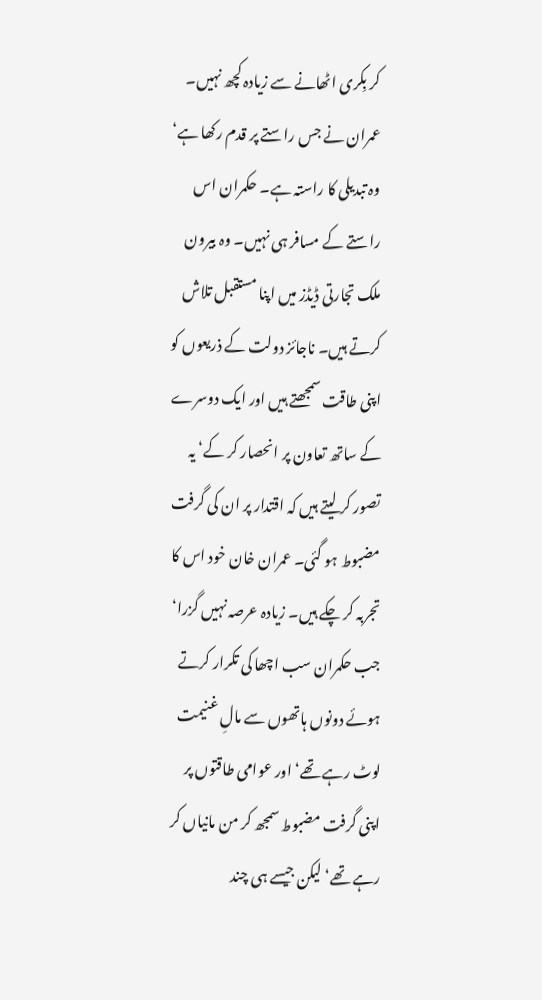کر بِکری اٹھانے سے زیادہ کچھ نہیں۔ عمران نے جس راستے پر قدم رکھا ہے‘ وہ تبدیلی کا راستہ ہے۔ حکمران اس راستے کے مسافر ہی نہیں۔ وہ بیرون ملک تجارتی ڈیڈز میں اپنا مستقبل تلاش کرتے ہیں۔ ناجائز دولت کے ذریعوں کو اپنی طاقت سمجھتے ہیں اور ایک دوسرے کے ساتھ تعاون پر انحصار کر کے‘ یہ تصور کر لیتے ہیں کہ اقتدار پر ان کی گرفت مضبوط ہو گئی۔ عمران خان خود اس کا تجربہ کر چکے ہیں۔ زیادہ عرصہ نہیں گزرا‘ جب حکمران سب اچھا کی تکرار کرتے ہوئے دونوں ہاتھوں سے مالِ غنیمت لوٹ رہے تھے‘ اور عوامی طاقتوں پر اپنی گرفت مضبوط سمجھ کر من مانیاں کر رہے تھے‘ لیکن جیسے ہی چند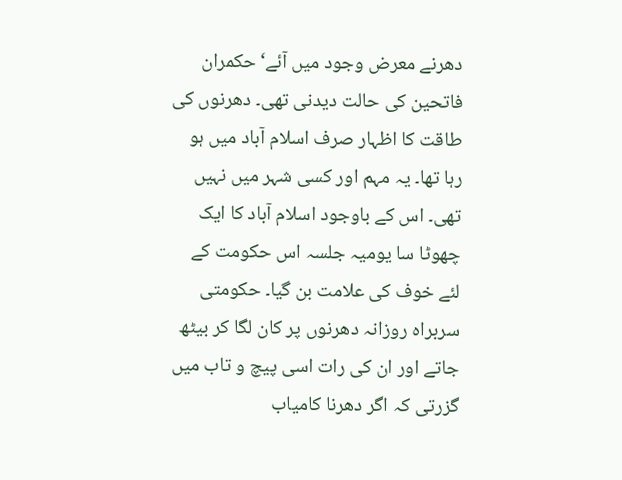دھرنے معرض وجود میں آئے‘ حکمران فاتحین کی حالت دیدنی تھی۔ دھرنوں کی طاقت کا اظہار صرف اسلام آباد میں ہو رہا تھا۔ یہ مہم اور کسی شہر میں نہیں تھی۔ اس کے باوجود اسلام آباد کا ایک چھوٹا سا یومیہ جلسہ اس حکومت کے لئے خوف کی علامت بن گیا۔ حکومتی سربراہ روزانہ دھرنوں پر کان لگا کر بیٹھ جاتے اور ان کی رات اسی پیچ و تاب میں گزرتی کہ اگر دھرنا کامیاب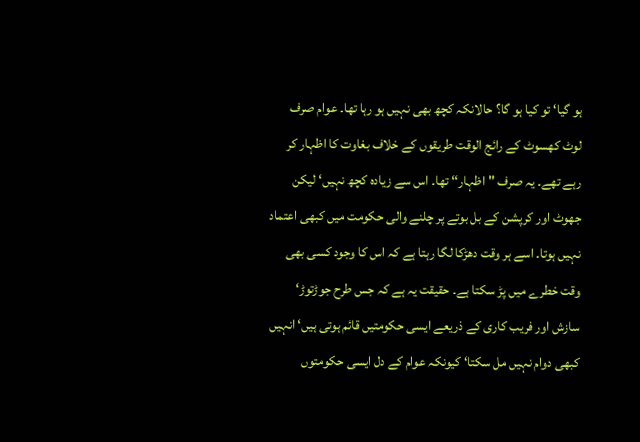ہو گیا‘ تو کیا ہو گا؟ حالانکہ کچھ بھی نہیں ہو رہا تھا۔ عوام صرف لوٹ کھسوٹ کے رائج الوقت طریقوں کے خلاف بغاوت کا اظہار کر رہے تھے۔ یہ صرف ''اظہار‘‘ تھا۔ اس سے زیادہ کچھ نہیں‘ لیکن جھوٹ اور کرپشن کے بل بوتے پر چلنے والی حکومت میں کبھی اعتماد نہیں ہوتا۔ اسے ہر وقت دھڑکا لگا رہتا ہے کہ اس کا وجود کسی بھی وقت خطرے میں پڑ سکتا ہے۔ حقیقت یہ ہے کہ جس طرح جوڑتوڑ‘ سازش اور فریب کاری کے ذریعے ایسی حکومتیں قائم ہوتی ہیں‘ انہیں کبھی دوام نہیں مل سکتا‘ کیونکہ عوام کے دل ایسی حکومتوں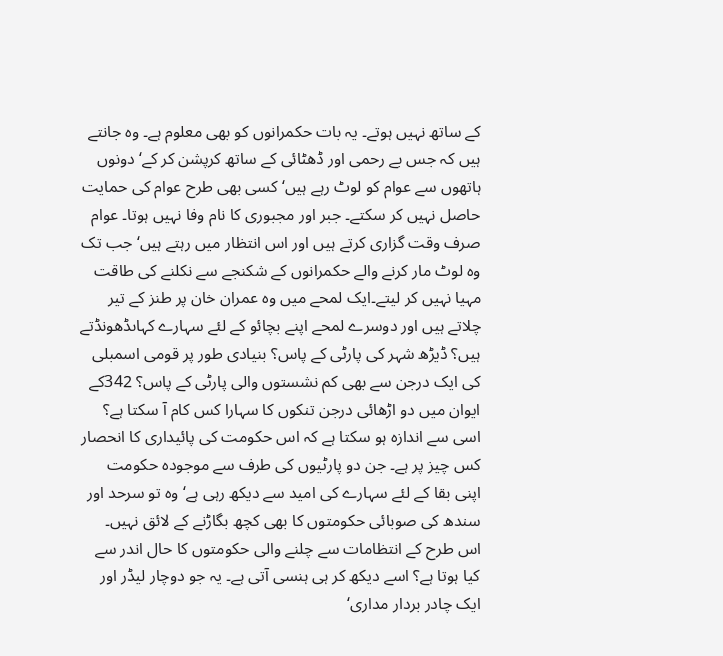کے ساتھ نہیں ہوتے۔ یہ بات حکمرانوں کو بھی معلوم ہے۔ وہ جانتے ہیں کہ جس بے رحمی اور ڈھٹائی کے ساتھ کرپشن کر کے‘ دونوں ہاتھوں سے عوام کو لوٹ رہے ہیں‘ کسی بھی طرح عوام کی حمایت حاصل نہیں کر سکتے۔ جبر اور مجبوری کا نام وفا نہیں ہوتا۔ عوام صرف وقت گزاری کرتے ہیں اور اس انتظار میں رہتے ہیں‘ جب تک وہ لوٹ مار کرنے والے حکمرانوں کے شکنجے سے نکلنے کی طاقت مہیا نہیں کر لیتے۔ایک لمحے میں وہ عمران خان پر طنز کے تیر چلاتے ہیں اور دوسرے لمحے اپنے بچائو کے لئے سہارے کہاںڈھونڈتے ہیں؟ ڈیڑھ شہر کی پارٹی کے پاس؟ بنیادی طور پر قومی اسمبلی کی ایک درجن سے بھی کم نشستوں والی پارٹی کے پاس؟ 342کے ایوان میں دو اڑھائی درجن تنکوں کا سہارا کس کام آ سکتا ہے؟ اسی سے اندازہ ہو سکتا ہے کہ اس حکومت کی پائیداری کا انحصار کس چیز پر ہے۔ جن دو پارٹیوں کی طرف سے موجودہ حکومت اپنی بقا کے لئے سہارے کی امید سے دیکھ رہی ہے‘ وہ تو سرحد اور سندھ کی صوبائی حکومتوں کا بھی کچھ بگاڑنے کے لائق نہیں۔ اس طرح کے انتظامات سے چلنے والی حکومتوں کا حال اندر سے کیا ہوتا ہے؟ اسے دیکھ کر ہی ہنسی آتی ہے۔ یہ جو دوچار لیڈر اور ایک چادر بردار مداری‘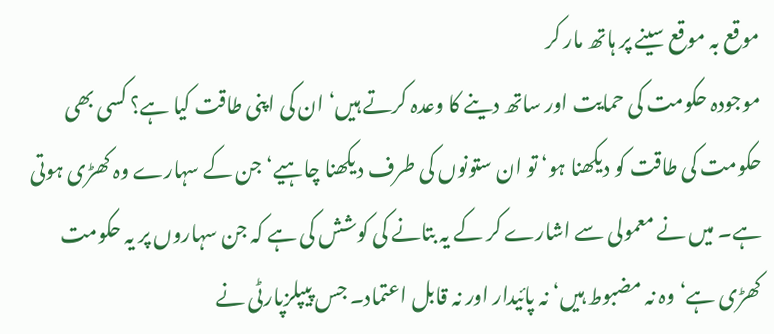موقع بہ موقع سینے پر ہاتھ مار کر
موجودہ حکومت کی حمایت اور ساتھ دینے کا وعدہ کرتے ہیں‘ ان کی اپنی طاقت کیا ہے؟ کسی بھی حکومت کی طاقت کو دیکھنا ہو‘ تو ان ستونوں کی طرف دیکھنا چاہیے‘ جن کے سہارے وہ کھڑی ہوتی ہے۔ میں نے معمولی سے اشارے کر کے یہ بتانے کی کوشش کی ہے کہ جن سہاروں پر یہ حکومت کھڑی ہے‘ وہ نہ مضبوط ہیں‘ نہ پائیدار اور نہ قابل اعتماد۔ جس پیپلزپارٹی نے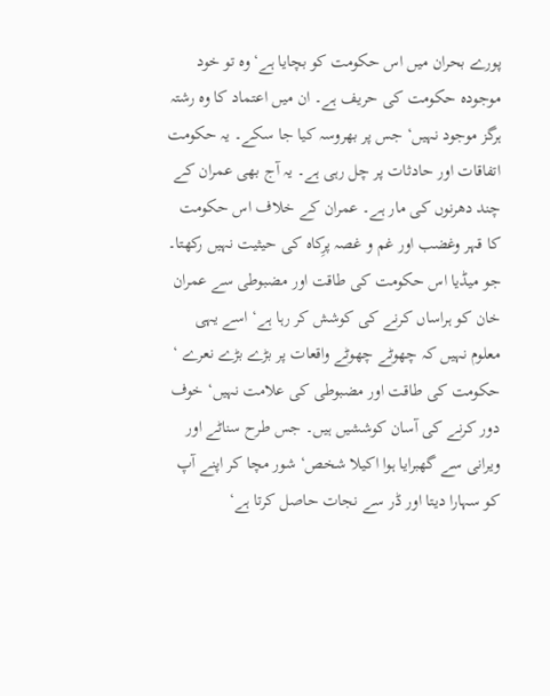پورے بحران میں اس حکومت کو بچایا ہے‘ وہ تو خود موجودہ حکومت کی حریف ہے۔ ان میں اعتماد کا وہ رشتہ ہرگز موجود نہیں‘ جس پر بھروسہ کیا جا سکے۔ یہ حکومت اتفاقات اور حادثات پر چل رہی ہے۔ یہ آج بھی عمران کے چند دھرنوں کی مار ہے۔ عمران کے خلاف اس حکومت کا قہر وغضب اور غم و غصہ پرِکاہ کی حیثیت نہیں رکھتا۔ جو میڈیا اس حکومت کی طاقت اور مضبوطی سے عمران خان کو ہراساں کرنے کی کوشش کر رہا ہے‘ اسے یہی معلوم نہیں کہ چھوٹے چھوٹے واقعات پر بڑے بڑے نعرے ‘ حکومت کی طاقت اور مضبوطی کی علامت نہیں‘ خوف دور کرنے کی آسان کوششیں ہیں۔ جس طرح سناٹے اور ویرانی سے گھبرایا ہوا اکیلا شخص‘ شور مچا کر اپنے آپ کو سہارا دیتا اور ڈر سے نجات حاصل کرتا ہے‘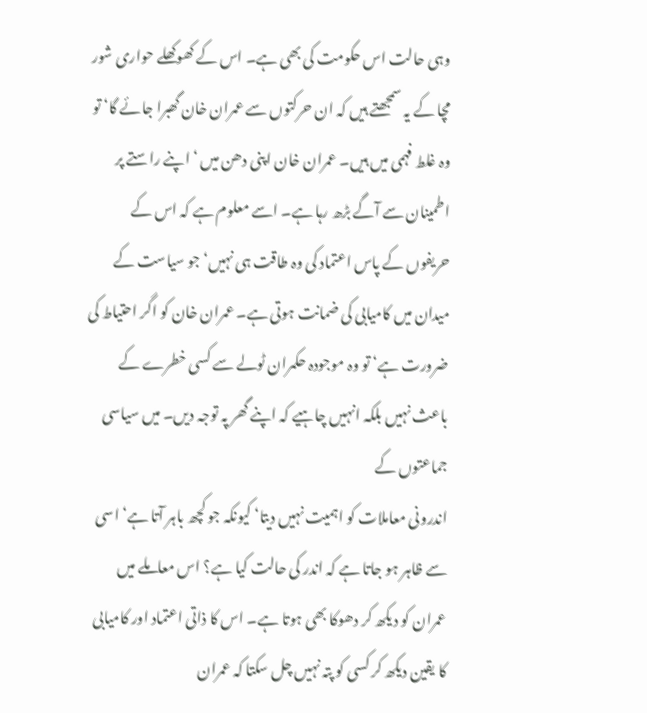وہی حالت اس حکومت کی بھی ہے۔ اس کے کھوکھلے حواری شور مچا کے یہ سمجھتے ہیں کہ ان حرکتوں سے عمران خان گھبرا جائے گا‘ تو وہ غلط فہمی میں ہیں۔ عمران خان اپنی دھن میں ‘ اپنے راستے پر اطمینان سے آگے بڑھ رہا ہے۔ اسے معلوم ہے کہ اس کے حریفوں کے پاس اعتماد کی وہ طاقت ہی نہیں‘ جو سیاست کے میدان میں کامیابی کی ضمانت ہوتی ہے۔ عمران خان کو اگر احتیاط کی ضرورت ہے‘ تو وہ موجودہ حکمران ٹولے سے کسی خطرے کے باعث نہیں بلکہ انہیں چاہیے کہ اپنے گھر پہ توجہ دیں۔ میں سیاسی جماعتوں کے
اندرونی معاملات کو اہمیت نہیں دیتا‘ کیونکہ جو کچھ باہر آتا ہے‘ اسی سے ظاہر ہو جاتا ہے کہ اندر کی حالت کیا ہے؟ اس معاملے میں عمران کو دیکھ کر دھوکا بھی ہوتا ہے۔ اس کا ذاتی اعتماد اور کامیابی کا یقین دیکھ کر کسی کو پتہ نہیں چل سکتا کہ عمران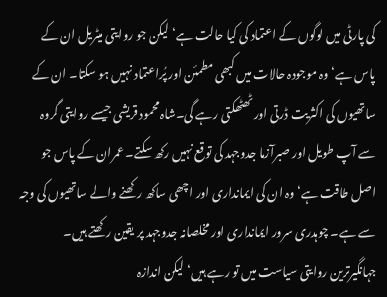کی پارٹی میں لوگوں کے اعتماد کی کیا حالت ہے‘ لیکن جو روایتی میٹریل ان کے پاس ہے‘ وہ موجودہ حالات میں کبھی مطمئن اور پُراعتماد نہیں ہو سکتا۔ ان کے ساتھیوں کی اکثریت ڈرتی اور ٹھٹھکتی رہے گی۔شاہ محمود قریشی جیسے روایتی گروہ سے آپ طویل اور صبرآزما جدوجہد کی توقع نہیں رکھ سکتے۔ عمران کے پاس جو اصل طاقت ہے‘ وہ ان کی ایمانداری اور اچھی ساکھ رکھنے والے ساتھیوں کی وجہ سے ہے۔ چوہدری سرور ایمانداری اور مخلصانہ جدوجہد پر یقین رکھتے ہیں۔ جہانگیرترین روایتی سیاست میں تو رہے ہیں‘ لیکن اندازہ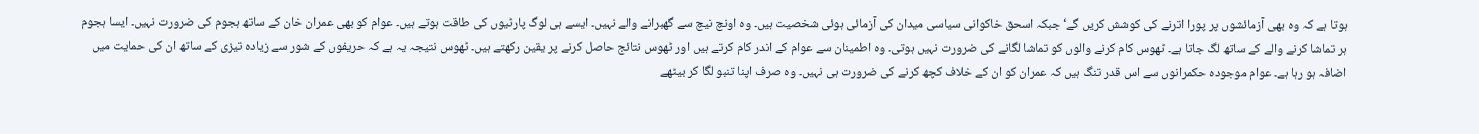ہوتا ہے کہ وہ بھی آزمائشوں پر پورا اترنے کی کوشش کریں گے‘ جبکہ اسحق خاکوانی سیاسی میدان کی آزمائی ہوئی شخصیت ہیں۔ وہ اونچ نیچ سے گھبرانے والے نہیں۔ ایسے ہی لوگ پارٹیوں کی طاقت ہوتے ہیں۔ عوام کو بھی عمران خان کے ساتھ ہجوم کی ضرورت نہیں۔ ایسا ہجوم ہر تماشا کرنے والے کے ساتھ لگ جاتا ہے۔ ٹھوس کام کرنے والوں کو تماشا لگانے کی ضرورت نہیں ہوتی۔ وہ اطمینان سے عوام کے اندر کام کرتے ہیں اور ٹھوس نتائج حاصل کرنے پر یقین رکھتے ہیں۔ ٹھوس نتیجہ یہ ہے کہ حریفوں کے شور سے زیادہ تیزی کے ساتھ ان کی حمایت میں اضافہ ہو رہا ہے۔ عوام موجودہ حکمرانوں سے اس قدر تنگ ہیں کہ عمران کو ان کے خلاف کچھ کرنے کی ضرورت ہی نہیں۔ وہ صرف اپنا تنبو لگا کر بیٹھے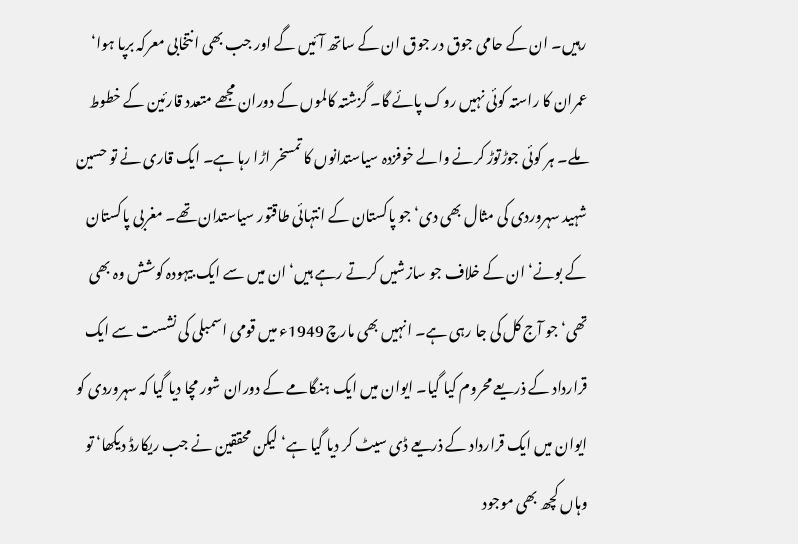رہیں۔ ان کے حامی جوق در جوق ان کے ساتھ آئیں گے اور جب بھی انتخابی معرکہ برپا ہوا‘ عمران کا راستہ کوئی نہیں روک پائے گا۔ گزشتہ کالموں کے دوران مجھے متعدد قارئین کے خطوط ملے۔ ہر کوئی جوڑتوڑ کرنے والے خوفزدہ سیاستدانوں کا تمسخر اڑا رہا ہے۔ ایک قاری نے تو حسین شہید سہروردی کی مثال بھی دی‘ جو پاکستان کے انتہائی طاقتور سیاستدان تھے۔ مغربی پاکستان کے بونے‘ ان کے خلاف جو سازشیں کرتے رہے ہیں‘ ان میں سے ایک بیہودہ کوشش وہ بھی تھی‘ جو آج کل کی جا رہی ہے۔ انہیں بھی مارچ 1949ء میں قومی اسمبلی کی نشست سے ایک قرارداد کے ذریعے محروم کیا گیا۔ ایوان میں ایک ہنگامے کے دوران شور مچا دیا گیا کہ سہروردی کو ایوان میں ایک قرارداد کے ذریعے ڈی سیٹ کر دیا گیا ہے‘ لیکن محققین نے جب ریکارڈ دیکھا‘ تو وہاں کچھ بھی موجود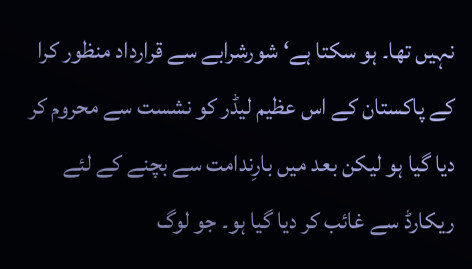نہیں تھا۔ ہو سکتا ہے‘ شورشرابے سے قرارداد منظور کرا کے پاکستان کے اس عظیم لیڈر کو نشست سے محروم کر دیا گیا ہو لیکن بعد میں بارِندامت سے بچنے کے لئے ریکارڈ سے غائب کر دیا گیا ہو۔ جو لوگ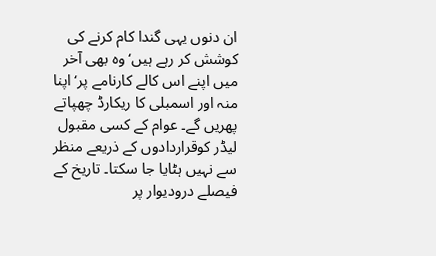ان دنوں یہی گندا کام کرنے کی کوشش کر رہے ہیں‘ وہ بھی آخر میں اپنے اس کالے کارنامے پر‘ اپنا منہ اور اسمبلی کا ریکارڈ چھپاتے پھریں گے۔ عوام کے کسی مقبول لیڈر کوقراردادوں کے ذریعے منظر سے نہیں ہٹایا جا سکتا۔ تاریخ کے فیصلے درودیوار پر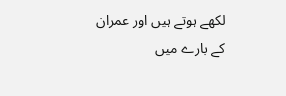لکھے ہوتے ہیں اور عمران کے بارے میں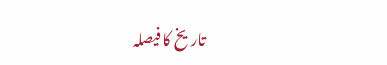تاریخ کا فیصلہ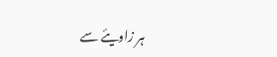ہر زاویئے سے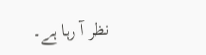نظر آ رہا ہے۔